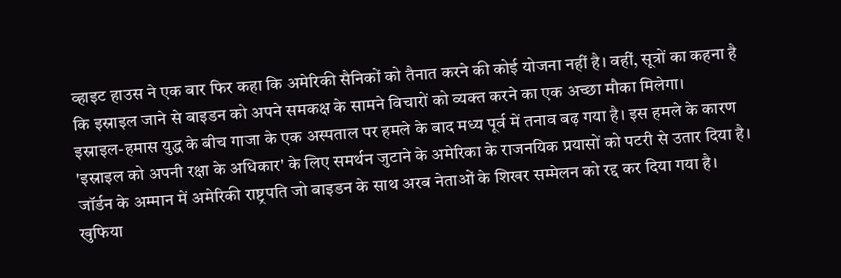व्हाइट हाउस ने एक बार फिर कहा कि अमेरिकी सैनिकों को तैनात करने की कोई योजना नहीं है। वहीं, सूत्रों का कहना है कि इस्राइल जाने से बाइडन को अपने समकक्ष के सामने विचारों को व्यक्त करने का एक अच्छा मौका मिलेगा।
इस्राइल-हमास युद्ध के बीच गाजा के एक अस्पताल पर हमले के बाद मध्य पूर्व में तनाव बढ़ गया है। इस हमले के कारण 'इस्राइल को अपनी रक्षा के अधिकार' के लिए समर्थन जुटाने के अमेरिका के राजनयिक प्रयासों को पटरी से उतार दिया है। जॉर्डन के अम्मान में अमेरिकी राष्ट्रपति जो बाइडन के साथ अरब नेताओं के शिखर सम्मेलन को रद्द कर दिया गया है।
खुफिया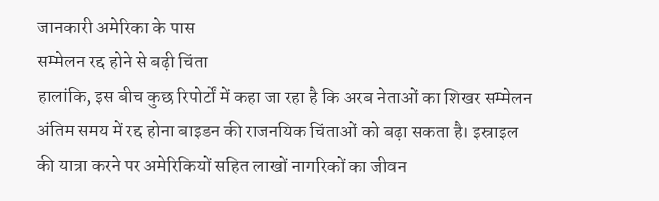जानकारी अमेरिका के पास
सम्मेलन रद्द होने से बढ़ी चिंता
हालांकि, इस बीच कुछ रिपोर्टों में कहा जा रहा है कि अरब नेताओं का शिखर सम्मेलन अंतिम समय में रद्द होना बाइडन की राजनयिक चिंताओं को बढ़ा सकता है। इस्राइल की यात्रा करने पर अमेरिकियों सहित लाखों नागरिकों का जीवन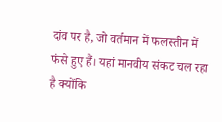दांव पर है, जो वर्तमान में फलस्तीन में फंसे हुए हैं। यहां मानवीय संकट चल रहा है क्योंकि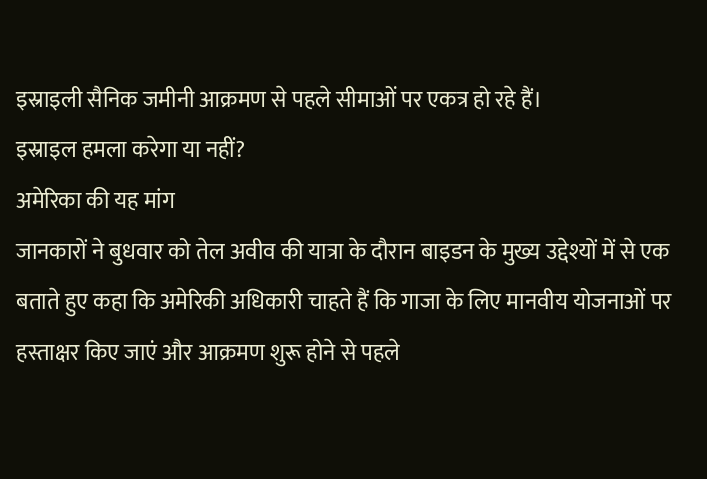इस्राइली सैनिक जमीनी आक्रमण से पहले सीमाओं पर एकत्र हो रहे हैं।
इस्राइल हमला करेगा या नहीं?
अमेरिका की यह मांग
जानकारों ने बुधवार को तेल अवीव की यात्रा के दौरान बाइडन के मुख्य उद्देश्यों में से एक बताते हुए कहा कि अमेरिकी अधिकारी चाहते हैं कि गाजा के लिए मानवीय योजनाओं पर हस्ताक्षर किए जाएं और आक्रमण शुरू होने से पहले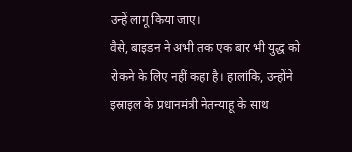उन्हें लागू किया जाए।
वैसे, बाइडन ने अभी तक एक बार भी युद्ध को रोकने के लिए नहीं कहा है। हालांकि, उन्होंने इस्राइल के प्रधानमंत्री नेतन्याहू के साथ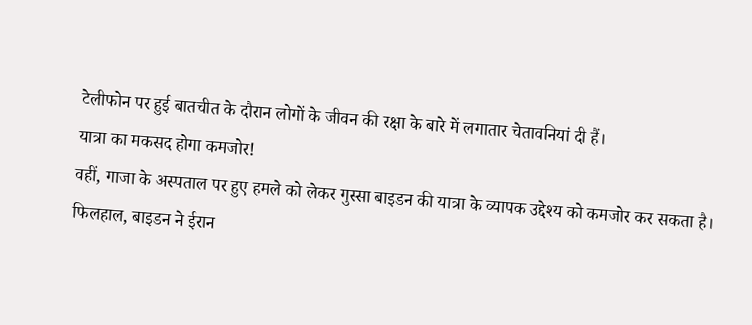टेलीफोन पर हुई बातचीत के दौरान लोगों के जीवन की रक्षा के बारे में लगातार चेतावनियां दी हैं।
यात्रा का मकसद होगा कमजोर!
वहीं, गाजा के अस्पताल पर हुए हमले को लेकर गुस्सा बाइडन की यात्रा के व्यापक उद्देश्य को कमजोर कर सकता है। फिलहाल, बाइडन ने ईरान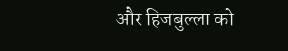और हिजबुल्ला को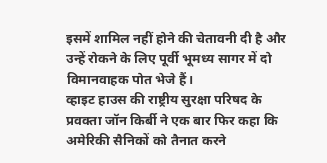इसमें शामिल नहीं होने की चेतावनी दी है और उन्हें रोकने के लिए पूर्वी भूमध्य सागर में दो विमानवाहक पोत भेजे हैं।
व्हाइट हाउस की राष्ट्रीय सुरक्षा परिषद के प्रवक्ता जॉन किर्बी ने एक बार फिर कहा कि अमेरिकी सैनिकों को तैनात करने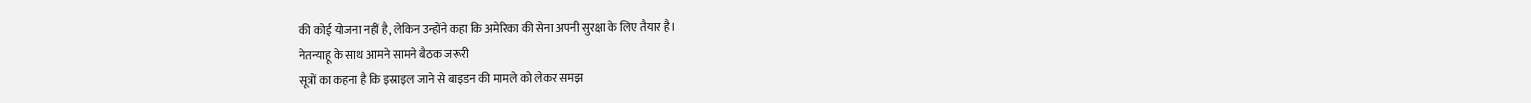की कोई योजना नहीं है, लेकिन उन्होंने कहा कि अमेरिका की सेना अपनी सुरक्षा के लिए तैयार है।
नेतन्याहू के साथ आमने सामने बैठक जरूरी
सूत्रों का कहना है कि इस्राइल जाने से बाइडन की मामले को लेकर समझ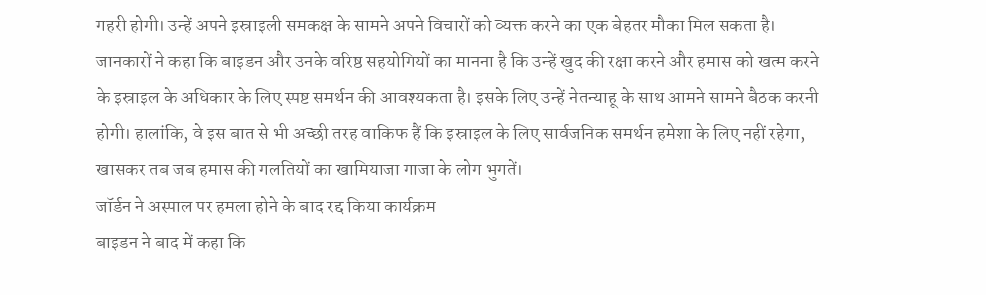गहरी होगी। उन्हें अपने इस्राइली समकक्ष के सामने अपने विचारों को व्यक्त करने का एक बेहतर मौका मिल सकता है। जानकारों ने कहा कि बाइडन और उनके वरिष्ठ सहयोगियों का मानना है कि उन्हें खुद की रक्षा करने और हमास को खत्म करने के इस्राइल के अधिकार के लिए स्पष्ट समर्थन की आवश्यकता है। इसके लिए उन्हें नेतन्याहू के साथ आमने सामने बैठक करनी होगी। हालांकि, वे इस बात से भी अच्छी तरह वाकिफ हैं कि इस्राइल के लिए सार्वजनिक समर्थन हमेशा के लिए नहीं रहेगा, खासकर तब जब हमास की गलतियों का खामियाजा गाजा के लोग भुगतें।
जॉर्डन ने अस्पाल पर हमला होने के बाद रद्द किया कार्यक्रम
बाइडन ने बाद में कहा कि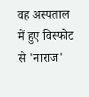वह अस्पताल में हुए विस्फोट से 'नाराज'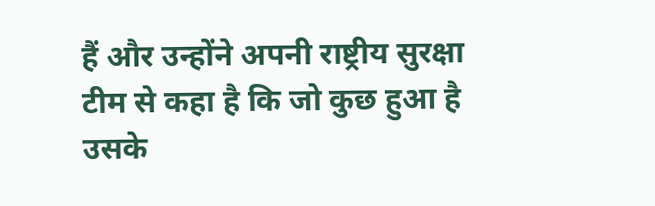हैं और उन्होंने अपनी राष्ट्रीय सुरक्षा टीम से कहा है कि जो कुछ हुआ है उसके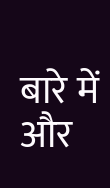बारे में और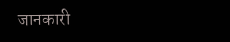जानकारी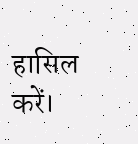हासिल करें।